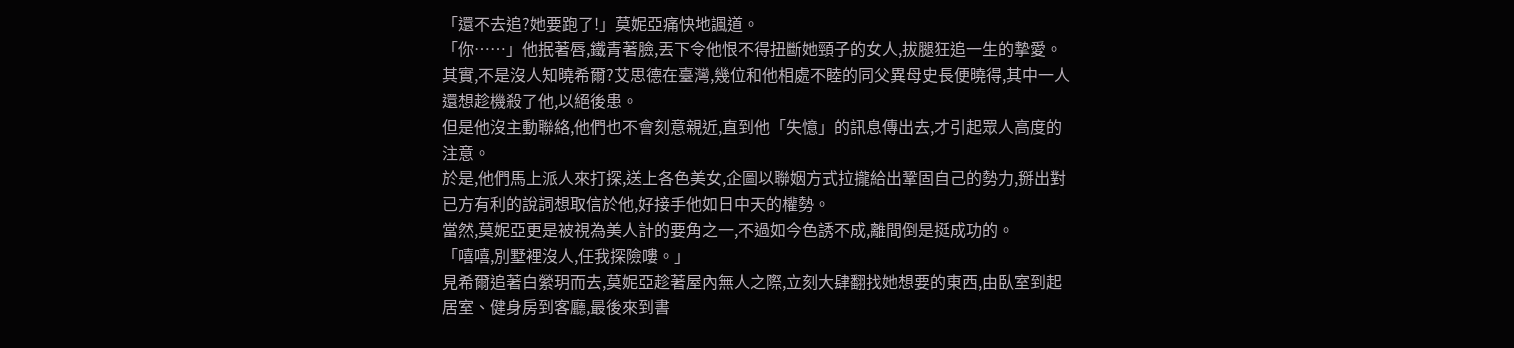「還不去追?她要跑了!」莫妮亞痛快地諷道。
「你……」他抿著唇,鐵青著臉,丟下令他恨不得扭斷她頸子的女人,拔腿狂追一生的摯愛。
其實,不是沒人知曉希爾?艾思德在臺灣,幾位和他相處不睦的同父異母史長便曉得,其中一人還想趁機殺了他,以絕後患。
但是他沒主動聯絡,他們也不會刻意親近,直到他「失憶」的訊息傳出去,才引起眾人高度的注意。
於是,他們馬上派人來打探,送上各色美女,企圖以聯姻方式拉攏給出鞏固自己的勢力,掰出對已方有利的說詞想取信於他,好接手他如日中天的權勢。
當然,莫妮亞更是被視為美人計的要角之一,不過如今色誘不成,離間倒是挺成功的。
「嘻嘻,別墅裡沒人,任我探險嘍。」
見希爾追著白縈玥而去,莫妮亞趁著屋內無人之際,立刻大肆翻找她想要的東西,由臥室到起居室、健身房到客廳,最後來到書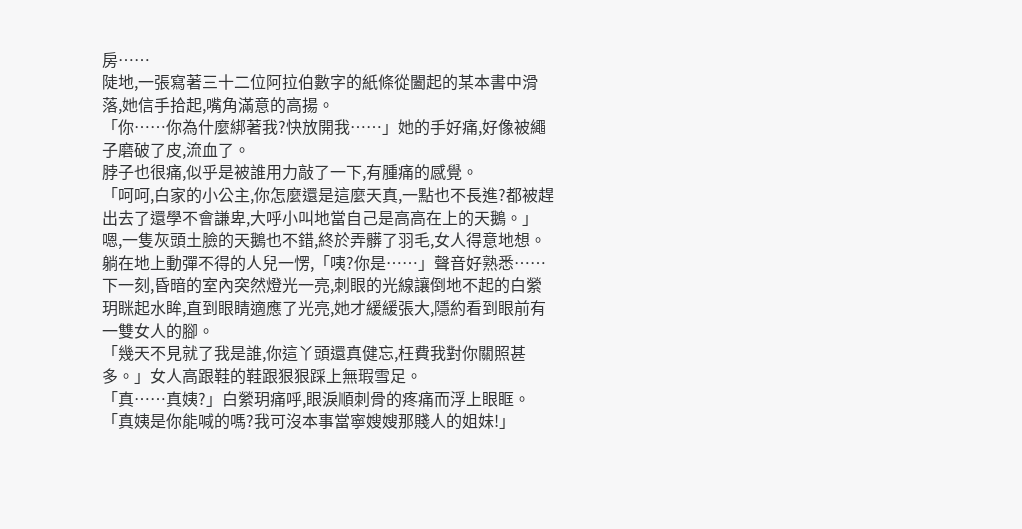房……
陡地,一張寫著三十二位阿拉伯數字的紙條從闔起的某本書中滑落,她信手拾起,嘴角滿意的高揚。
「你……你為什麼綁著我?快放開我……」她的手好痛,好像被繩子磨破了皮,流血了。
脖子也很痛,似乎是被誰用力敲了一下,有腫痛的感覺。
「呵呵,白家的小公主,你怎麼還是這麼天真,一點也不長進?都被趕出去了還學不會謙卑,大呼小叫地當自己是高高在上的天鵝。」嗯,一隻灰頭土臉的天鵝也不錯,終於弄髒了羽毛,女人得意地想。
躺在地上動彈不得的人兒一愣,「咦?你是……」聲音好熟悉……
下一刻,昏暗的室內突然燈光一亮,刺眼的光線讓倒地不起的白縈玥眯起水眸,直到眼睛適應了光亮,她才緩緩張大,隱約看到眼前有一雙女人的腳。
「幾天不見就了我是誰,你這丫頭還真健忘,枉費我對你關照甚多。」女人高跟鞋的鞋跟狠狠踩上無瑕雪足。
「真……真姨?」白縈玥痛呼,眼淚順刺骨的疼痛而浮上眼眶。
「真姨是你能喊的嗎?我可沒本事當寧嫂嫂那賤人的姐妹!」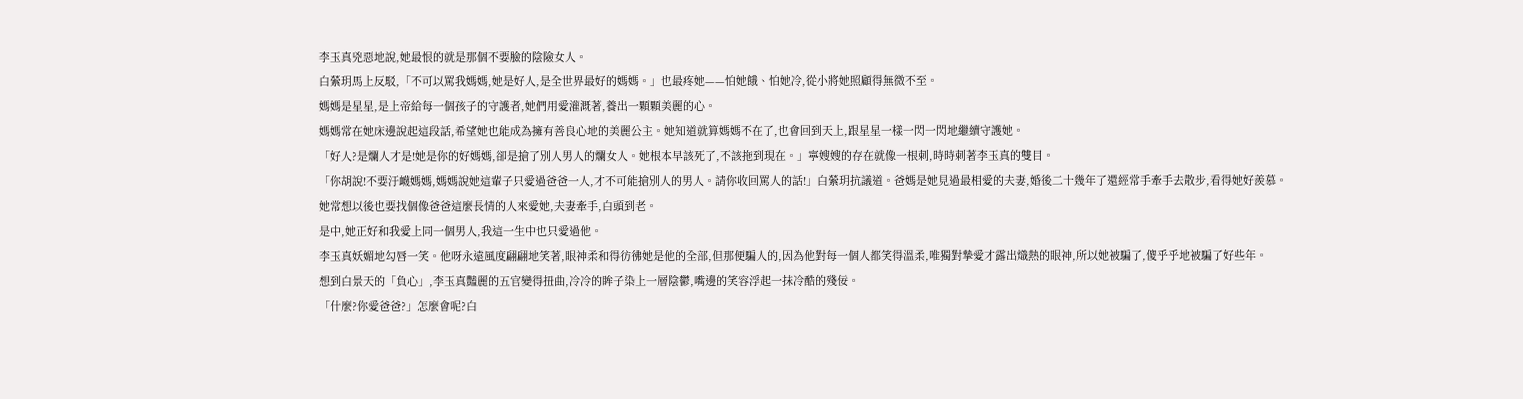李玉真兇惡地說,她最恨的就是那個不要臉的陰險女人。
白縈玥馬上反駁,「不可以罵我媽媽,她是好人,是全世界最好的媽媽。」也最疼她——怕她餓、怕她冷,從小將她照顧得無微不至。
媽媽是星星,是上帝給每一個孩子的守護者,她們用愛灌溉著,養出一顆顆美麗的心。
媽媽常在她床邊說起這段話,希望她也能成為擁有善良心地的美麗公主。她知道就算媽媽不在了,也會回到天上,跟星星一樣一閃一閃地繼續守護她。
「好人?是爛人才是!她是你的好媽媽,卻是搶了別人男人的爛女人。她根本早該死了,不該拖到現在。」寧嫂嫂的存在就像一根刺,時時刺著李玉真的雙目。
「你胡說!不要汙衊媽媽,媽媽說她這輩子只愛過爸爸一人,才不可能搶別人的男人。請你收回罵人的話!」白縈玥抗議道。爸媽是她見過最相愛的夫妻,婚後二十幾年了還經常手牽手去散步,看得她好羨慕。
她常想以後也要找個像爸爸這麼長情的人來愛她,夫妻牽手,白頭到老。
是中,她正好和我愛上同一個男人,我這一生中也只愛過他。
李玉真妖媚地勾唇一笑。他呀永遠風度翩翩地笑著,眼神柔和得彷彿她是他的全部,但那便騙人的,因為他對每一個人都笑得溫柔,唯獨對摯愛才露出熾熱的眼神,所以她被騙了,傻乎乎地被騙了好些年。
想到白景天的「負心」,李玉真豔麗的五官變得扭曲,冷冷的眸子染上一層陰鬱,嘴邊的笑容浮起一抹冷酷的殘佞。
「什麼?你愛爸爸?」怎麼會呢?白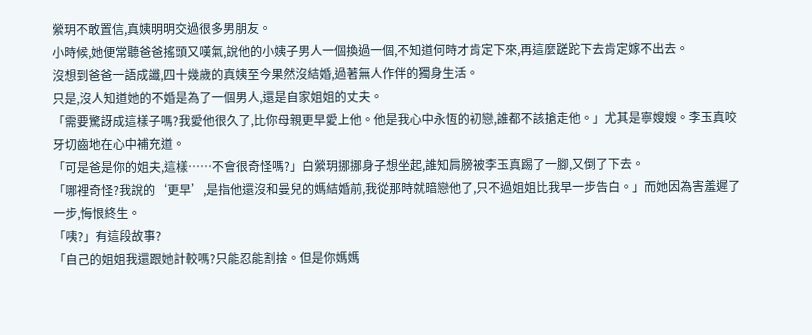縈玥不敢置信,真姨明明交過很多男朋友。
小時候,她便常聽爸爸搖頭又嘆氣,說他的小姨子男人一個換過一個,不知道何時才肯定下來,再這麼蹉跎下去肯定嫁不出去。
沒想到爸爸一語成讖,四十幾歲的真姨至今果然沒結婚,過著無人作伴的獨身生活。
只是,沒人知道她的不婚是為了一個男人,還是自家姐姐的丈夫。
「需要驚訝成這樣子嗎?我愛他很久了,比你母親更早愛上他。他是我心中永恆的初戀,誰都不該搶走他。」尤其是寧嫂嫂。李玉真咬牙切齒地在心中補充道。
「可是爸是你的姐夫,這樣……不會很奇怪嗎?」白縈玥挪挪身子想坐起,誰知肩膀被李玉真踢了一腳,又倒了下去。
「哪裡奇怪?我說的‘更早’,是指他還沒和曼兒的媽結婚前,我從那時就暗戀他了,只不過姐姐比我早一步告白。」而她因為害羞遲了一步,悔恨終生。
「咦?」有這段故事?
「自己的姐姐我還跟她計較嗎?只能忍能割捨。但是你媽媽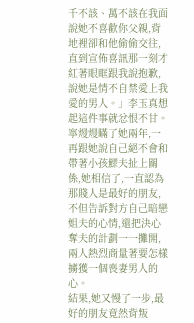千不該、萬不該在我面說她不喜歡你父親,背地裡卻和他偷偷交往,直到宣佈喜訊那一刻才紅著眼眶跟我說抱歉,說她是情不自禁愛上我愛的男人。」李玉真想起這件事就忿恨不甘。
寧熳熳瞞了她兩年,一再跟她說自己絕不會和帶著小孩鰥夫扯上關係,她相信了,一直認為那賤人是最好的朋友,不但告訴對方自己暗戀姐夫的心情,還把決心奪夫的計劃一一攤開,兩人熱烈商量著要怎樣擄獲一個喪妻男人的心。
結果,她又慢了一步,最好的朋友竟然背叛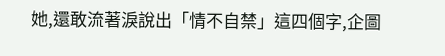她,還敢流著淚說出「情不自禁」這四個字,企圖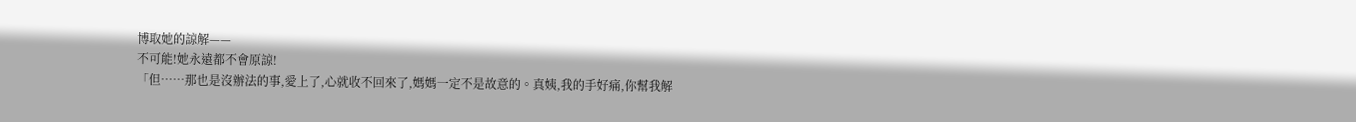博取她的諒解——
不可能!她永遠都不會原諒!
「但……那也是沒辦法的事,愛上了,心就收不回來了,媽媽一定不是故意的。真姨,我的手好痛,你幫我解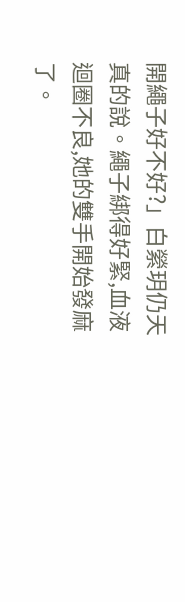開繩子好不好?」白縈玥仍天真的說。繩子綁得好緊,血液迴圈不良,她的雙手開始發麻了。